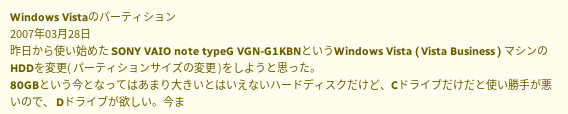Windows Vistaのパーティション
2007年03月28日
昨日から使い始めた SONY VAIO note typeG VGN-G1KBNというWindows Vista ( Vista Business ) マシンのHDDを変更( パーティションサイズの変更 )をしようと思った。
80GBという今となってはあまり大きいとはいえないハードディスクだけど、Cドライブだけだと使い勝手が悪いので、 Dドライブが欲しい。今ま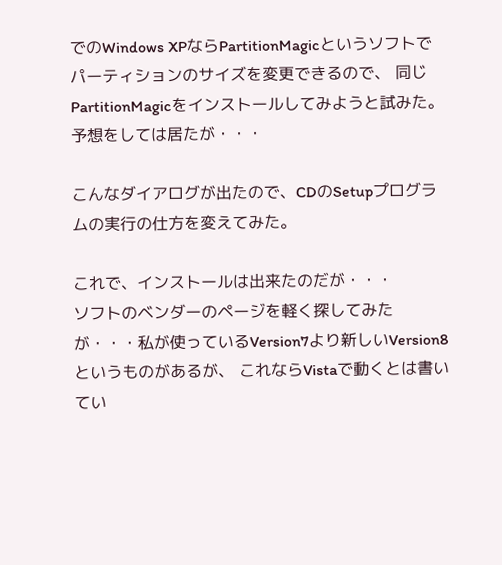でのWindows XPならPartitionMagicというソフトでパーティションのサイズを変更できるので、 同じPartitionMagicをインストールしてみようと試みた。
予想をしては居たが・・・

こんなダイアログが出たので、CDのSetupプログラムの実行の仕方を変えてみた。

これで、インストールは出来たのだが・・・
ソフトのベンダーのページを軽く探してみたが・・・私が使っているVersion7より新しいVersion8というものがあるが、 これならVistaで動くとは書いてい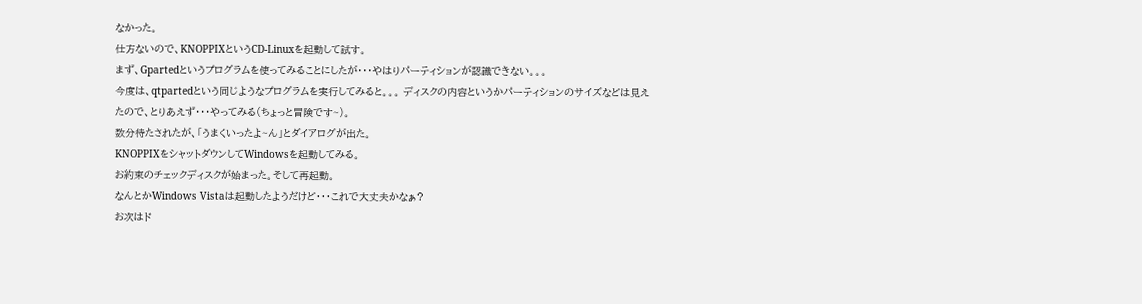なかった。
仕方ないので、KNOPPIXというCD-Linuxを起動して試す。
まず、Gpartedというプログラムを使ってみることにしたが・・・やはりパーティションが認識できない。。。
今度は、qtpartedという同じようなプログラムを実行してみると。。。 ディスクの内容というかパーティションのサイズなどは見えたので、とりあえず・・・やってみる(ちょっと冒険です~)。
数分待たされたが、「うまくいったよ~ん」とダイアログが出た。
KNOPPIXをシャットダウンしてWindowsを起動してみる。
お約束のチェックディスクが始まった。そして再起動。
なんとかWindows Vistaは起動したようだけど・・・これで大丈夫かなぁ?
お次はド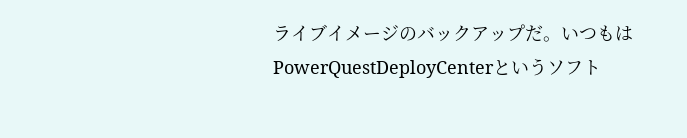ライブイメージのバックアップだ。いつもはPowerQuestDeployCenterというソフト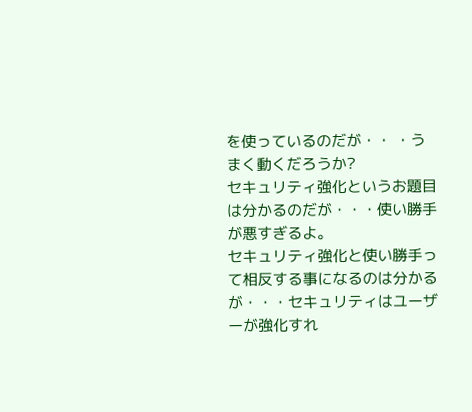を使っているのだが・・ ・うまく動くだろうか?
セキュリティ強化というお題目は分かるのだが・・・使い勝手が悪すぎるよ。
セキュリティ強化と使い勝手って相反する事になるのは分かるが・・・セキュリティはユーザーが強化すれ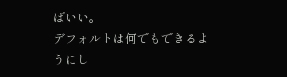ばいい。
デフォルトは何でもできるようにし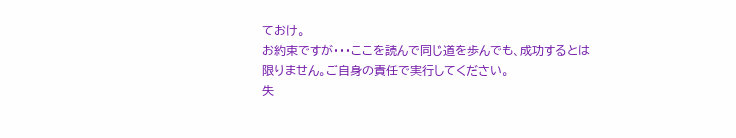ておけ。
お約束ですが・・・ここを読んで同じ道を歩んでも、成功するとは限りません。ご自身の責任で実行してください。
失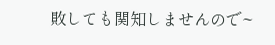敗しても関知しませんので~